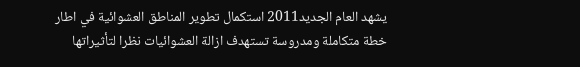يشهد العام الجديد2011 استكمال تطوير المناطق العشوائية في اطار خطة متكاملة ومدروسة تستهدف ازالة العشوائيات نظرا لتأثيراتها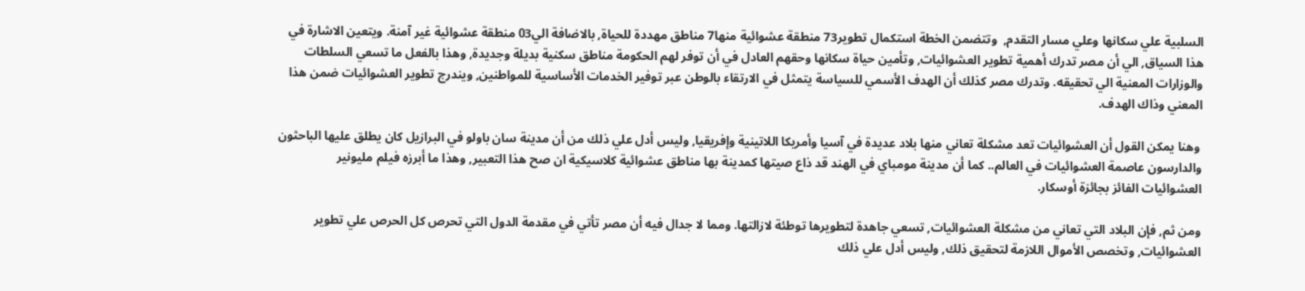السلبية علي سكانها وعلي مسار التقدم,  وتتضمن الخطة استكمال تطوير73 منطقة عشوائية منها7 مناطق مهددة للحياة, بالاضافة الي03 منطقة عشوائية غير آمنة. ويتعين الاشارة في هذا السياق, الي أن مصر تدرك أهمية تطوير العشوائيات, وتأمين حياة سكانها وحقهم العادل في أن توفر لهم الحكومة مناطق سكنية بديلة وجديدة, وهذا بالفعل ما تسعي السلطات والوزارات المعنية الي تحقيقه. وتدرك مصر كذلك أن الهدف الأسمي للسياسة يتمثل في الارتقاء بالوطن عبر توفير الخدمات الأساسية للمواطنين, ويندرج تطوير العشوائيات ضمن هذا المعني وذاك الهدف.

 وهنا يمكن القول أن العشوائيات تعد مشكلة تعاني منها بلاد عديدة في آسيا وأمريكا اللاتينية وإفريقيا, وليس أدل علي ذلك من أن مدينة سان باولو في البرازيل كان يطلق عليها الباحثون والدارسون عاصمة العشوائيات في العالم.. كما أن مدينة مومباي في الهند قد ذاع صيتها كمدينة بها مناطق عشوائية كلاسيكية ان صح هذا التعبير, وهذا ما أبرزه فيلم مليونير العشوائيات الفائز بجائزة أوسكار.

ومن ثم, فإن البلاد التي تعاني من مشكلة العشوائيات, تسعي جاهدة لتطويرها توطئة لازالتها. ومما لا جدال فيه أن مصر تأتي في مقدمة الدول التي تحرص كل الحرص علي تطوير العشوائيات, وتخصص الأموال اللازمة لتحقيق ذلك, وليس أدل علي ذلك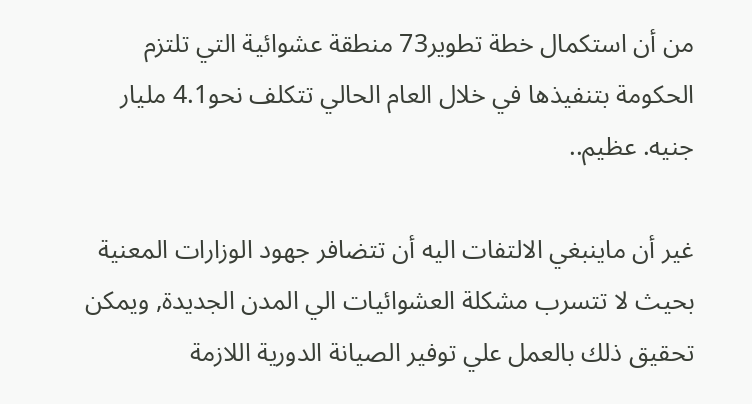من أن استكمال خطة تطوير73 منطقة عشوائية التي تلتزم الحكومة بتنفيذها في خلال العام الحالي تتكلف نحو4.1 مليار جنيه. عظيم..

غير أن ماينبغي الالتفات اليه أن تتضافر جهود الوزارات المعنية بحيث لا تتسرب مشكلة العشوائيات الي المدن الجديدة, ويمكن تحقيق ذلك بالعمل علي توفير الصيانة الدورية اللازمة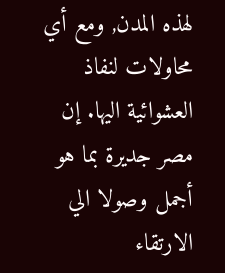لهذه المدن, ومع أي محاولات لنفاذ العشوائية اليها. إن مصر جديرة بما هو أجمل وصولا الي الارتقاء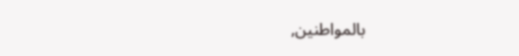بالمواطنين,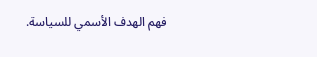فهم الهدف الأسمي للسياسة.